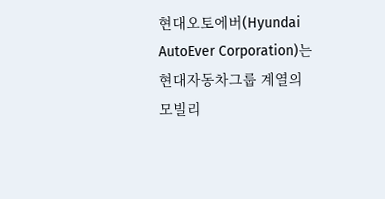현대오토에버(Hyundai AutoEver Corporation)는 현대자동차그룹 계열의 모빌리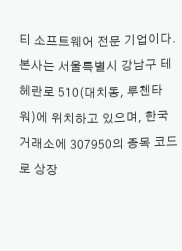티 소프트웨어 전문 기업이다. 본사는 서울특별시 강남구 테헤란로 510(대치동, 루첸타워)에 위치하고 있으며, 한국거래소에 307950의 종목 코드로 상장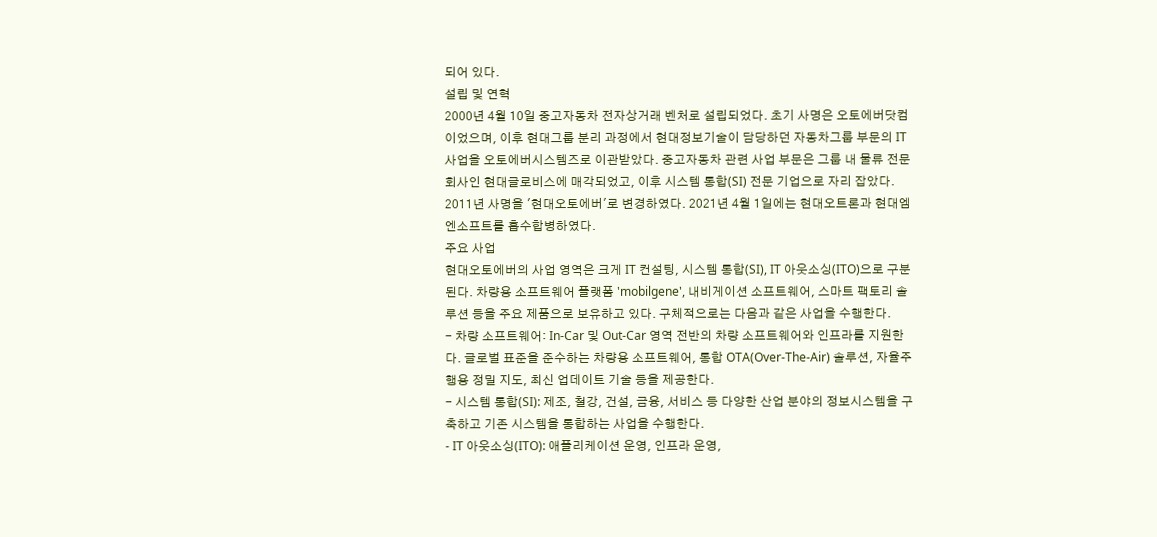되어 있다.
설립 및 연혁
2000년 4월 10일 중고자동차 전자상거래 벤처로 설립되었다. 초기 사명은 오토에버닷컴이었으며, 이후 현대그룹 분리 과정에서 현대정보기술이 담당하던 자동차그룹 부문의 IT 사업을 오토에버시스템즈로 이관받았다. 중고자동차 관련 사업 부문은 그룹 내 물류 전문 회사인 현대글로비스에 매각되었고, 이후 시스템 통합(SI) 전문 기업으로 자리 잡았다. 2011년 사명을 '현대오토에버'로 변경하였다. 2021년 4월 1일에는 현대오트론과 현대엠엔소프트를 흡수합병하였다.
주요 사업
현대오토에버의 사업 영역은 크게 IT 컨설팅, 시스템 통합(SI), IT 아웃소싱(ITO)으로 구분된다. 차량용 소프트웨어 플랫폼 'mobilgene', 내비게이션 소프트웨어, 스마트 팩토리 솔루션 등을 주요 제품으로 보유하고 있다. 구체적으로는 다음과 같은 사업을 수행한다.
- 차량 소프트웨어: In-Car 및 Out-Car 영역 전반의 차량 소프트웨어와 인프라를 지원한다. 글로벌 표준을 준수하는 차량용 소프트웨어, 통합 OTA(Over-The-Air) 솔루션, 자율주행용 정밀 지도, 최신 업데이트 기술 등을 제공한다.
- 시스템 통합(SI): 제조, 철강, 건설, 금융, 서비스 등 다양한 산업 분야의 정보시스템을 구축하고 기존 시스템을 통합하는 사업을 수행한다.
- IT 아웃소싱(ITO): 애플리케이션 운영, 인프라 운영,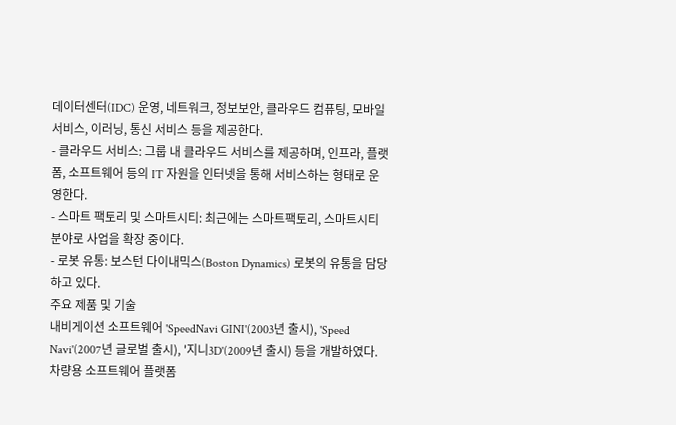데이터센터(IDC) 운영, 네트워크, 정보보안, 클라우드 컴퓨팅, 모바일 서비스, 이러닝, 통신 서비스 등을 제공한다.
- 클라우드 서비스: 그룹 내 클라우드 서비스를 제공하며, 인프라, 플랫폼, 소프트웨어 등의 IT 자원을 인터넷을 통해 서비스하는 형태로 운영한다.
- 스마트 팩토리 및 스마트시티: 최근에는 스마트팩토리, 스마트시티 분야로 사업을 확장 중이다.
- 로봇 유통: 보스턴 다이내믹스(Boston Dynamics) 로봇의 유통을 담당하고 있다.
주요 제품 및 기술
내비게이션 소프트웨어 'SpeedNavi GINI'(2003년 출시), 'Speed Navi'(2007년 글로벌 출시), '지니3D'(2009년 출시) 등을 개발하였다. 차량용 소프트웨어 플랫폼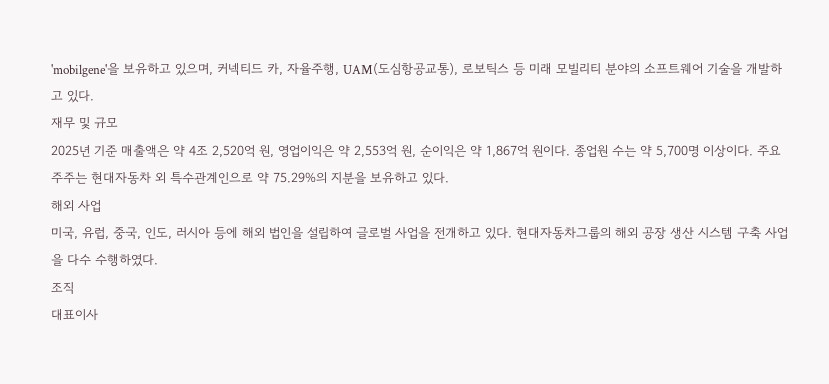'mobilgene'을 보유하고 있으며, 커넥티드 카, 자율주행, UAM(도심항공교통), 로보틱스 등 미래 모빌리티 분야의 소프트웨어 기술을 개발하고 있다.
재무 및 규모
2025년 기준 매출액은 약 4조 2,520억 원, 영업이익은 약 2,553억 원, 순이익은 약 1,867억 원이다. 종업원 수는 약 5,700명 이상이다. 주요 주주는 현대자동차 외 특수관계인으로 약 75.29%의 지분을 보유하고 있다.
해외 사업
미국, 유럽, 중국, 인도, 러시아 등에 해외 법인을 설립하여 글로벌 사업을 전개하고 있다. 현대자동차그룹의 해외 공장 생산 시스템 구축 사업을 다수 수행하였다.
조직
대표이사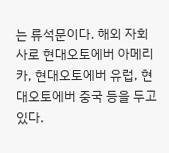는 류석문이다. 해외 자회사로 현대오토에버 아메리카, 현대오토에버 유럽, 현대오토에버 중국 등을 두고 있다.